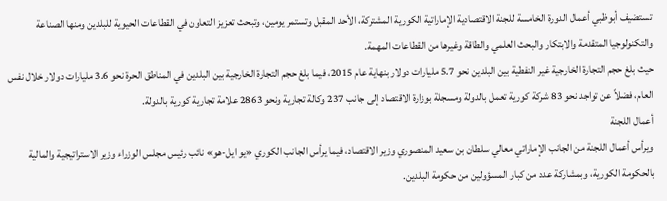تستضيف أبوظبي أعمال الدورة الخامسة للجنة الاقتصادية الإماراتية الكورية المشتركة، الأحد المقبل وتستمر يومين، وتبحث تعزيز التعاون في القطاعات الحيوية للبلدين ومنها الصناعة والتكنولوجيا المتقدمة والابتكار والبحث العلمي والطاقة وغيرها من القطاعات المهمة.
حيث بلغ حجم التجارة الخارجية غير النفطية بين البلدين نحو 5.7 مليارات دولار بنهاية عام 2015، فيما بلغ حجم التجارة الخارجية بين البلدين في المناطق الحرة نحو 3.6 مليارات دولار خلال نفس العام، فضلاً عن تواجد نحو 83 شركة كورية تعمل بالدولة ومسجلة بوزارة الاقتصاد إلى جانب 237 وكالة تجارية ونحو 2863 علامة تجارية كورية بالدولة.
أعمال اللجنة
ويرأس أعمال اللجنة من الجانب الإماراتي معالي سلطان بن سعيد المنصوري وزير الاقتصاد، فيما يرأس الجانب الكوري «يو ايل-هو» نائب رئيس مجلس الوزراء وزير الاستراتيجية والمالية بالحكومة الكورية، وبمشاركة عدد من كبار المسؤولين من حكومة البلدين.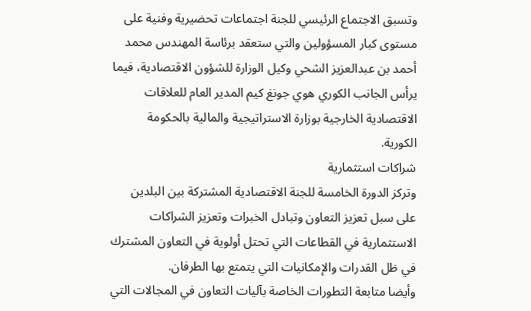وتسبق الاجتماع الرئيسي للجنة اجتماعات تحضيرية وفنية على مستوى كبار المسؤولين والتي ستعقد برئاسة المهندس محمد أحمد بن عبدالعزيز الشحي وكيل الوزارة للشؤون الاقتصادية، فيما يرأس الجانب الكوري هوي جونغ كيم المدير العام للعلاقات الاقتصادية الخارجية بوزارة الاستراتيجية والمالية بالحكومة الكورية.
شراكات استثمارية
وتركز الدورة الخامسة للجنة الاقتصادية المشتركة بين البلدين على سبل تعزيز التعاون وتبادل الخبرات وتعزيز الشراكات الاستثمارية في القطاعات التي تحتل أولوية في التعاون المشترك في ظل القدرات والإمكانيات التي يتمتع بها الطرفان.
وأيضا متابعة التطورات الخاصة بآليات التعاون في المجالات التي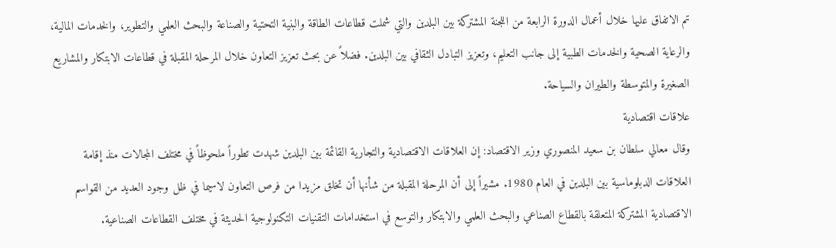تم الاتفاق عليها خلال أعمال الدورة الرابعة من اللجنة المشتركة بين البلدين والتي شملت قطاعات الطاقة والبنية التحتية والصناعة والبحث العلمي والتطوير، والخدمات المالية، والرعاية الصحية والخدمات الطبية إلى جانب التعليم، وتعزيز التبادل الثقافي بين البلدين. فضلاً عن بحث تعزيز التعاون خلال المرحلة المقبلة في قطاعات الابتكار والمشاريع الصغيرة والمتوسطة والطيران والسياحة.
علاقات اقتصادية
وقال معالي سلطان بن سعيد المنصوري وزير الاقتصاد: إن العلاقات الاقتصادية والتجارية القائمة بين البلدين شهدت تطوراً ملحوظاً في مختلف المجالات منذ إقامة العلاقات الدبلوماسية بين البلدين في العام 1980. مشيراً إلى أن المرحلة المقبلة من شأنها أن تخلق مزيدا من فرص التعاون لاسيما في ظل وجود العديد من القواسم الاقتصادية المشتركة المتعلقة بالقطاع الصناعي والبحث العلمي والابتكار والتوسع في استخدامات التقنيات التكنولوجية الحديثة في مختلف القطاعات الصناعية.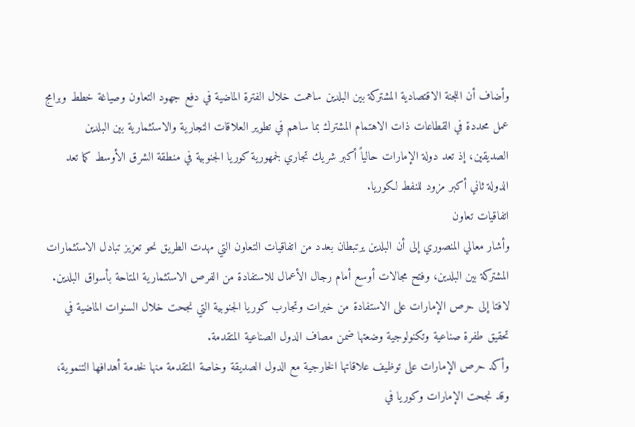وأضاف أن اللجنة الاقتصادية المشتركة بين البلدين ساهمت خلال الفترة الماضية في دفع جهود التعاون وصياغة خطط وبرامج عمل محددة في القطاعات ذات الاهتمام المشترك بما ساهم في تطوير العلاقات التجارية والاستثمارية بين البلدين الصديقين، إذ تعد دولة الإمارات حالياً أكبر شريك تجاري لجمهورية كوريا الجنوبية في منطقة الشرق الأوسط كما تعد الدولة ثاني أكبر مزود للنفط لكوريا.
اتفاقيات تعاون
وأشار معالي المنصوري إلى أن البلدين يرتبطان بعدد من اتفاقيات التعاون التي مهدت الطريق نحو تعزيز تبادل الاستثمارات المشتركة بين البلدين، وفتح مجالات أوسع أمام رجال الأعمال للاستفادة من الفرص الاستثمارية المتاحة بأسواق البلدين. لافتا إلى حرص الإمارات على الاستفادة من خبرات وتجارب كوريا الجنوبية التي نجحت خلال السنوات الماضية في تحقيق طفرة صناعية وتكنولوجية وضعتها ضمن مصاف الدول الصناعية المتقدمة.
وأكد حرص الإمارات على توظيف علاقاتها الخارجية مع الدول الصديقة وخاصة المتقدمة منها لخدمة أهدافها التنموية، وقد نجحت الإمارات وكوريا في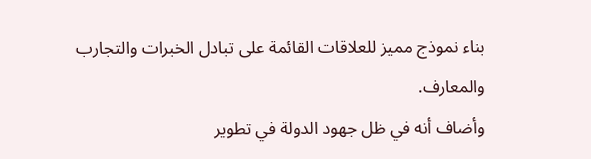بناء نموذج مميز للعلاقات القائمة على تبادل الخبرات والتجارب والمعارف.
وأضاف أنه في ظل جهود الدولة في تطوير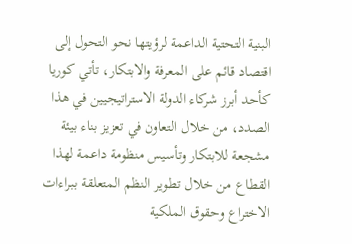البنية التحتية الداعمة لرؤيتها نحو التحول إلى اقتصاد قائم على المعرفة والابتكار، تأتي كوريا كأحد أبرز شركاء الدولة الاستراتيجيين في هذا الصدد، من خلال التعاون في تعزيز بناء بيئة مشجعة للابتكار وتأسيس منظومة داعمة لهذا القطاع من خلال تطوير النظم المتعلقة ببراءات الاختراع وحقوق الملكية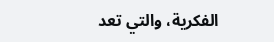الفكرية، والتي تعد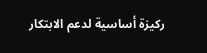ركيزة أساسية لدعم الابتكار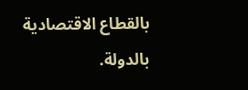بالقطاع الاقتصادية بالدولة.